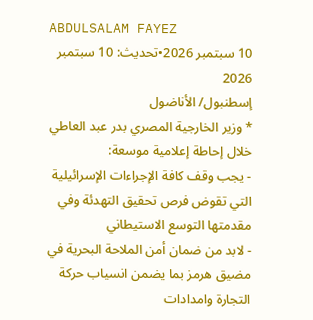ABDULSALAM FAYEZ
10 سبتمبر 2026•تحديث: 10 سبتمبر 2026
إسطنبول/ الأناضول
* وزير الخارجية المصري بدر عبد العاطي خلال إحاطة إعلامية موسعة:
- يجب وقف كافة الإجراءات الإسرائيلية التي تقوض فرص تحقيق التهدئة وفي مقدمتها التوسع الاستيطاني
- لابد من ضمان أمن الملاحة البحرية في مضيق هرمز بما يضمن انسياب حركة التجارة وامدادات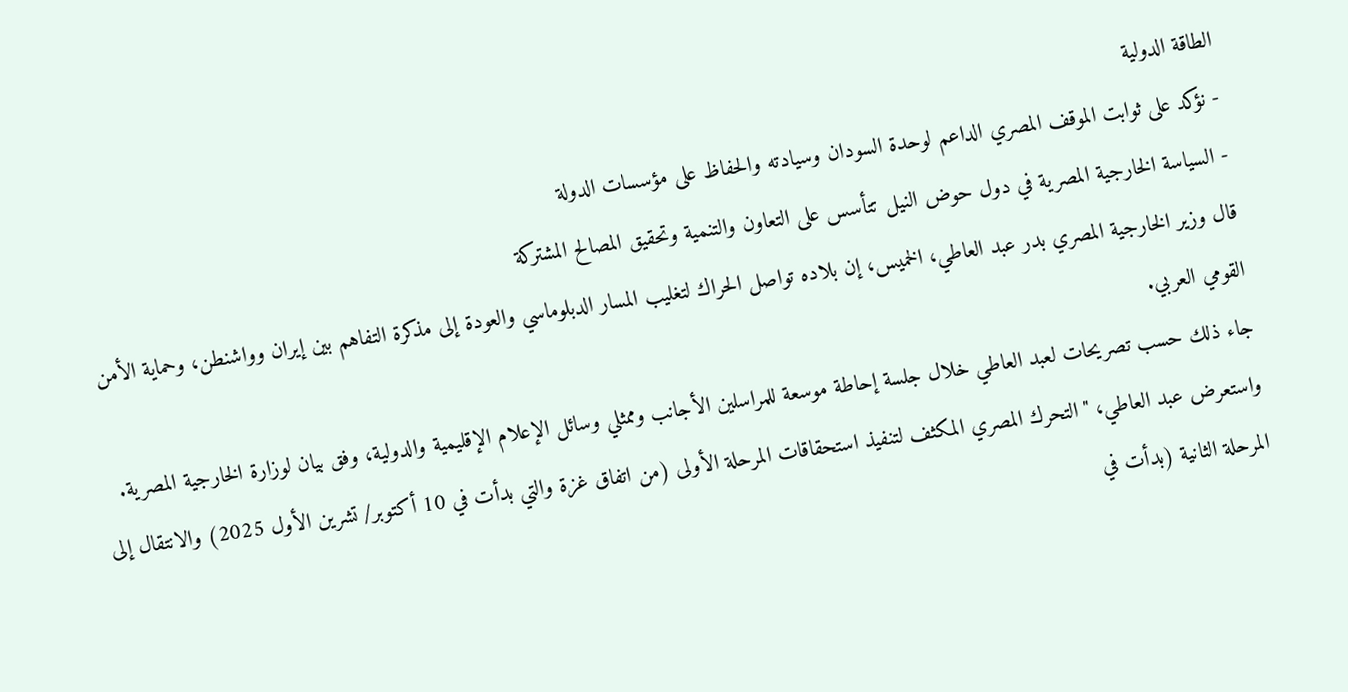الطاقة الدولية
- نؤكد على ثوابت الموقف المصري الداعم لوحدة السودان وسيادته والحفاظ على مؤسسات الدولة
- السياسة الخارجية المصرية في دول حوض النيل تتأسس على التعاون والتنمية وتحقيق المصالح المشتركة
قال وزير الخارجية المصري بدر عبد العاطي، الخميس، إن بلاده تواصل الحراك لتغليب المسار الدبلوماسي والعودة إلى مذكرة التفاهم بين إيران وواشنطن، وحماية الأمن القومي العربي.
جاء ذلك حسب تصريحات لعبد العاطي خلال جلسة إحاطة موسعة للمراسلين الأجانب وممثلي وسائل الإعلام الإقليمية والدولية، وفق بيان لوزارة الخارجية المصرية.
واستعرض عبد العاطي، "التحرك المصري المكثف لتنفيذ استحقاقات المرحلة الأولى (من اتفاق غزة والتي بدأت في 10 أكتوبر/ تشرين الأول 2025) والانتقال إلى المرحلة الثانية (بدأت في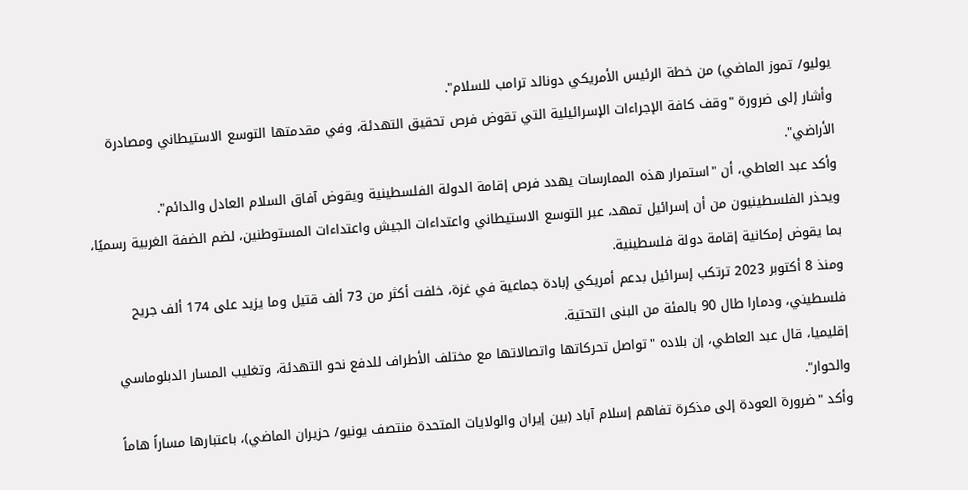يوليو/ تموز الماضي) من خطة الرئيس الأمريكي دونالد ترامب للسلام".
وأشار إلى ضرورة "وقف كافة الإجراءات الإسرائيلية التي تقوض فرص تحقيق التهدئة، وفي مقدمتها التوسع الاستيطاني ومصادرة الأراضي".
وأكد عبد العاطي، أن "استمرار هذه الممارسات يهدد فرص إقامة الدولة الفلسطينية ويقوض آفاق السلام العادل والدائم".
ويحذر الفلسطينيون من أن إسرائيل تمهد، عبر التوسع الاستيطاني واعتداءات الجيش واعتداءات المستوطنين، لضم الضفة الغربية رسميًا، بما يقوض إمكانية إقامة دولة فلسطينية.
ومنذ 8 أكتوبر 2023 ترتكب إسرائيل بدعم أمريكي إبادة جماعية في غزة، خلفت أكثر من 73 ألف قتيل وما يزيد على 174 ألف جريح فلسطيني، ودمارا طال 90 بالمئة من البنى التحتية.
إقليميا، قال عبد العاطي، إن بلاده "تواصل تحركاتها واتصالاتها مع مختلف الأطراف للدفع نحو التهدئة، وتغليب المسار الدبلوماسي والحوار".
وأكد "ضرورة العودة إلى مذكرة تفاهم إسلام آباد (بين إيران والولايات المتحدة منتصف يونيو/ حزيران الماضي)، باعتبارها مساراً هاماً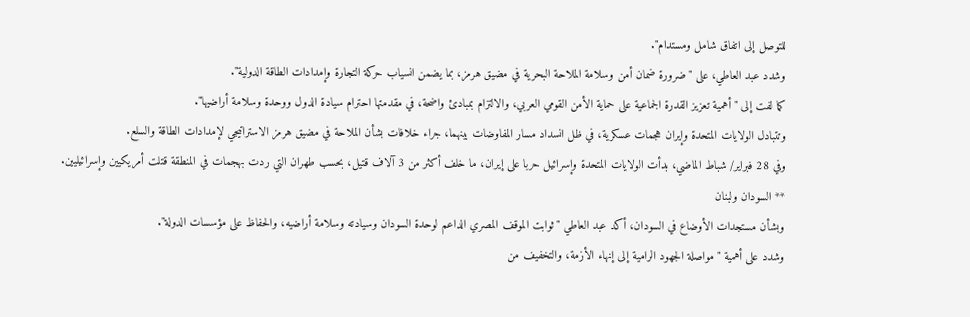للتوصل إلى اتفاق شامل ومستدام".
وشدد عبد العاطي، على "ضرورة ضمان أمن وسلامة الملاحة البحرية في مضيق هرمز، بما يضمن انسياب حركة التجارة وإمدادات الطاقة الدولية".
كما لفت إلى "أهمية تعزيز القدرة الجماعية على حماية الأمن القومي العربي، والالتزام بمبادئ واضحة، في مقدمتها احترام سيادة الدول ووحدة وسلامة أراضيها".
وتتبادل الولايات المتحدة وإيران هجمات عسكرية، في ظل انسداد مسار المفاوضات بينهما، جراء خلافات بشأن الملاحة في مضيق هرمز الاستراتيجي لإمدادات الطاقة والسلع.
وفي 28 فبراير/ شباط الماضي، بدأت الولايات المتحدة وإسرائيل حربا على إيران، ما خلف أكثر من 3 آلاف قتيل، بحسب طهران التي ردت بهجمات في المنطقة قتلت أمريكيين وإسرائيليين.
** السودان ولبنان
وبشأن مستجدات الأوضاع في السودان، أكد عبد العاطي "ثوابت الموقف المصري الداعم لوحدة السودان وسيادته وسلامة أراضيه، والحفاظ على مؤسسات الدولة".
وشدد على أهمية "مواصلة الجهود الرامية إلى إنهاء الأزمة، والتخفيف من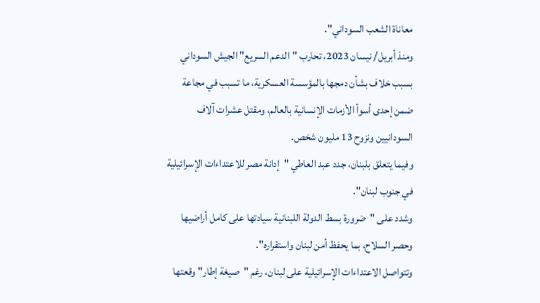معاناة الشعب السوداني".
ومنذ أبريل/ نيسان 2023، تحارب "الدعم السريع" الجيش السوداني بسبب خلاف بشأن دمجها بالمؤسسة العسكرية، ما تسبب في مجاعة ضمن إحدى أسوأ الأزمات الإنسانية بالعالم، ومقتل عشرات آلاف السودانيين ونزوح 13 مليون شخص.
وفيما يتعلق بلبنان، جدد عبد العاطي "إدانة مصر للاعتداءات الإسرائيلية في جنوب لبنان".
وشدد على "ضرورة بسط الدولة اللبنانية سيادتها على كامل أراضيها وحصر السلاح، بما يحفظ أمن لبنان واستقراره".
وتتواصل الاعتداءات الإسرائيلية على لبنان، رغم "صيغة إطار" وقعتها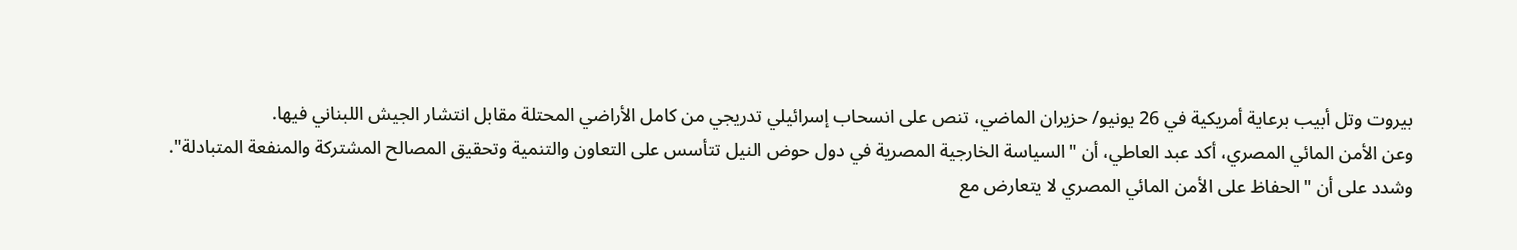بيروت وتل أبيب برعاية أمريكية في 26 يونيو/ حزيران الماضي، تنص على انسحاب إسرائيلي تدريجي من كامل الأراضي المحتلة مقابل انتشار الجيش اللبناني فيها.
وعن الأمن المائي المصري، أكد عبد العاطي، أن "السياسة الخارجية المصرية في دول حوض النيل تتأسس على التعاون والتنمية وتحقيق المصالح المشتركة والمنفعة المتبادلة".
وشدد على أن "الحفاظ على الأمن المائي المصري لا يتعارض مع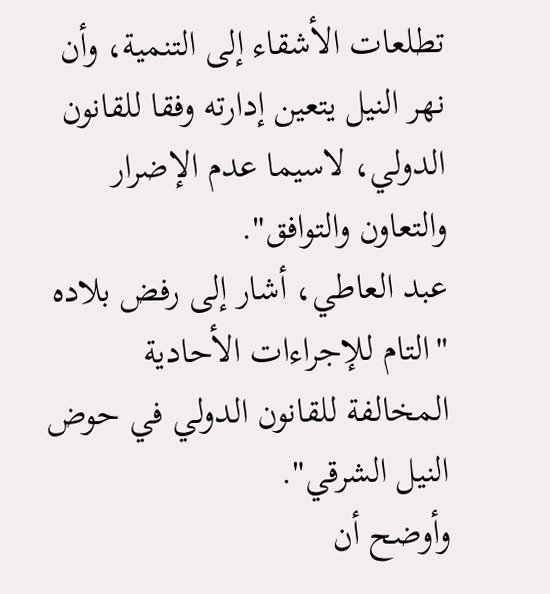تطلعات الأشقاء إلى التنمية، وأن نهر النيل يتعين إدارته وفقا للقانون الدولي، لاسيما عدم الإضرار والتعاون والتوافق".
عبد العاطي، أشار إلى رفض بلاده "التام للإجراءات الأحادية المخالفة للقانون الدولي في حوض النيل الشرقي".
وأوضح أن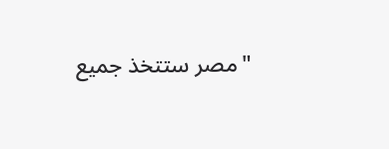"مصر ستتخذ جميع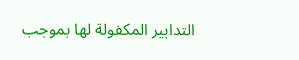التدابير المكفولة لها بموجب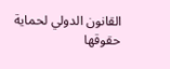القانون الدولي لحماية حقوقها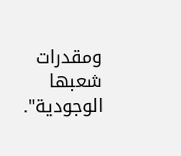ومقدرات شعبها الوجودية".